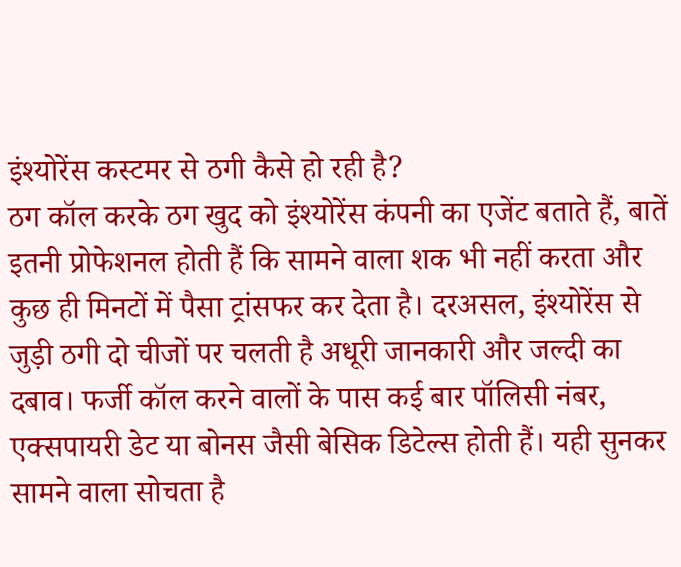इंश्योरेंस कस्टमर से ठगी कैसे हो रही है?
ठग कॉल करके ठग खुद को इंश्योरेंस कंपनी का एजेंट बताते हैं, बातें इतनी प्रोफेशनल होती हैं कि सामने वाला शक भी नहीं करता और कुछ ही मिनटों में पैसा ट्रांसफर कर देता है। दरअसल, इंश्योरेंस से जुड़ी ठगी दो चीजों पर चलती है अधूरी जानकारी और जल्दी का दबाव। फर्जी कॉल करने वालों के पास कई बार पॉलिसी नंबर, एक्सपायरी डेट या बोनस जैसी बेसिक डिटेल्स होती हैं। यही सुनकर सामने वाला सोचता है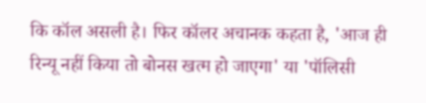कि कॉल असली है। फिर कॉलर अचानक कहता है, 'आज ही रिन्यू नहीं किया तो बोनस खत्म हो जाएगा' या 'पॉलिसी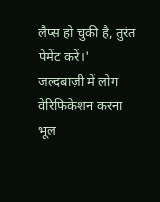लैप्स हो चुकी है, तुरंत पेमेंट करें।' जल्दबाज़ी में लोग वेरिफिकेशन करना भूल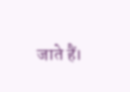जाते हैं।